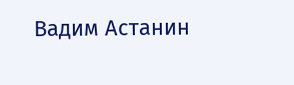Вадим Астанин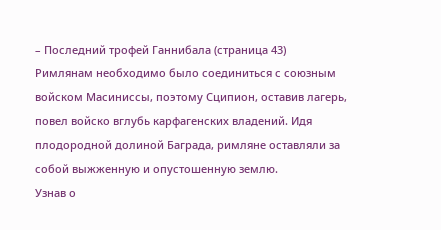– Последний трофей Ганнибала (страница 43)
Римлянам необходимо было соединиться с союзным войском Масиниссы, поэтому Сципион, оставив лагерь, повел войско вглубь карфагенских владений. Идя плодородной долиной Баграда, римляне оставляли за собой выжженную и опустошенную землю.
Узнав о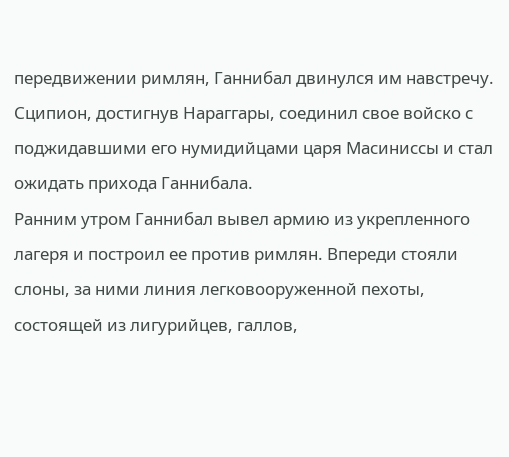передвижении римлян, Ганнибал двинулся им навстречу. Сципион, достигнув Нараггары, соединил свое войско с поджидавшими его нумидийцами царя Масиниссы и стал ожидать прихода Ганнибала.
Ранним утром Ганнибал вывел армию из укрепленного лагеря и построил ее против римлян. Впереди стояли слоны, за ними линия легковооруженной пехоты, состоящей из лигурийцев, галлов,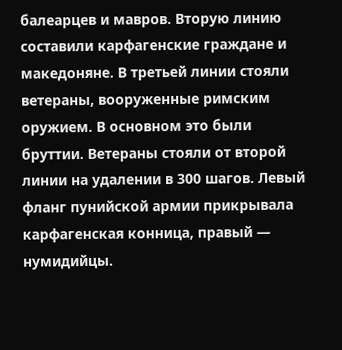балеарцев и мавров. Вторую линию составили карфагенские граждане и македоняне. В третьей линии стояли ветераны, вооруженные римским оружием. В основном это были бруттии. Ветераны стояли от второй линии на удалении в 300 шагов. Левый фланг пунийской армии прикрывала карфагенская конница, правый — нумидийцы.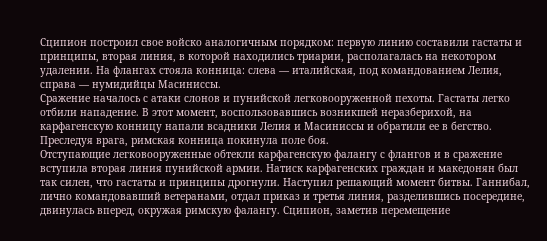Сципион построил свое войско аналогичным порядком: первую линию составили гастаты и принципы, вторая линия, в которой находились триарии, располагалась на некотором удалении. На флангах стояла конница: слева — италийская, под командованием Лелия, справа — нумидийцы Масиниссы.
Сражение началось с атаки слонов и пунийской легковооруженной пехоты. Гастаты легко отбили нападение. В этот момент, воспользовавшись возникшей неразберихой, на карфагенскую конницу напали всадники Лелия и Масиниссы и обратили ее в бегство. Преследуя врага, римская конница покинула поле боя.
Отступающие легковооруженные обтекли карфагенскую фалангу с флангов и в сражение вступила вторая линия пунийской армии. Натиск карфагенских граждан и македонян был так силен, что гастаты и принципы дрогнули. Наступил решающий момент битвы. Ганнибал, лично командовавший ветеранами, отдал приказ и третья линия, разделившись посередине, двинулась вперед, окружая римскую фалангу. Сципион, заметив перемещение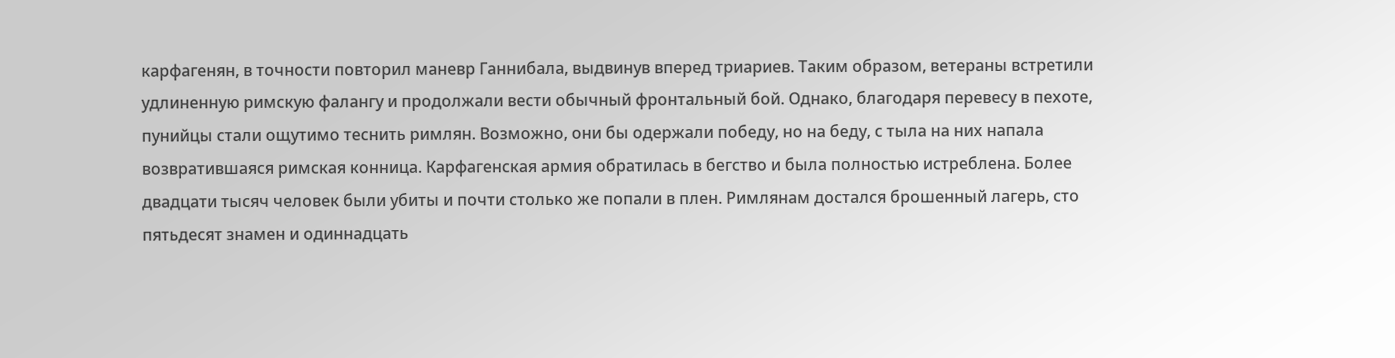карфагенян, в точности повторил маневр Ганнибала, выдвинув вперед триариев. Таким образом, ветераны встретили удлиненную римскую фалангу и продолжали вести обычный фронтальный бой. Однако, благодаря перевесу в пехоте, пунийцы стали ощутимо теснить римлян. Возможно, они бы одержали победу, но на беду, с тыла на них напала возвратившаяся римская конница. Карфагенская армия обратилась в бегство и была полностью истреблена. Более двадцати тысяч человек были убиты и почти столько же попали в плен. Римлянам достался брошенный лагерь, сто пятьдесят знамен и одиннадцать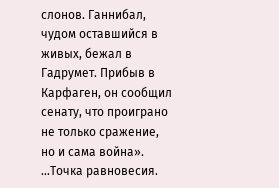слонов. Ганнибал, чудом оставшийся в живых, бежал в Гадрумет. Прибыв в Карфаген, он сообщил сенату, что проиграно не только сражение, но и сама война».
…Точка равновесия.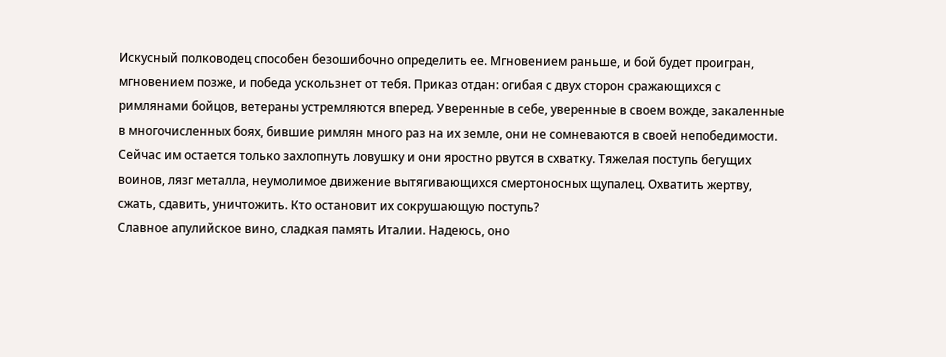Искусный полководец способен безошибочно определить ее. Мгновением раньше, и бой будет проигран, мгновением позже, и победа ускользнет от тебя. Приказ отдан: огибая с двух сторон сражающихся с римлянами бойцов, ветераны устремляются вперед. Уверенные в себе, уверенные в своем вожде, закаленные в многочисленных боях, бившие римлян много раз на их земле, они не сомневаются в своей непобедимости. Сейчас им остается только захлопнуть ловушку и они яростно рвутся в схватку. Тяжелая поступь бегущих воинов, лязг металла, неумолимое движение вытягивающихся смертоносных щупалец. Охватить жертву, сжать, сдавить, уничтожить. Кто остановит их сокрушающую поступь?
Славное апулийское вино, сладкая память Италии. Надеюсь, оно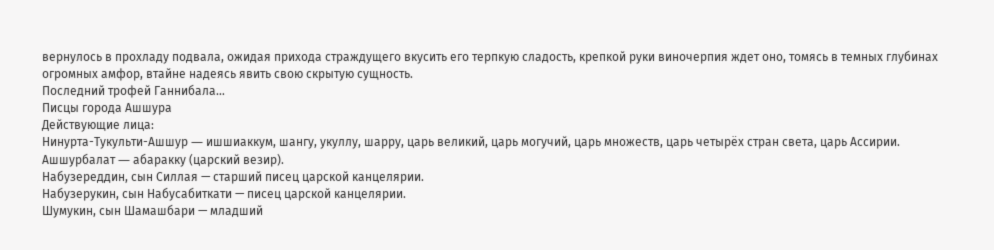вернулось в прохладу подвала, ожидая прихода страждущего вкусить его терпкую сладость, крепкой руки виночерпия ждет оно, томясь в темных глубинах огромных амфор, втайне надеясь явить свою скрытую сущность.
Последний трофей Ганнибала…
Писцы города Ашшура
Действующие лица:
Нинурта-Тукульти-Ашшур ― ишшиаккум, шангу, укуллу, шарру, царь великий, царь могучий, царь множеств, царь четырёх стран света, царь Ассирии.
Ашшурбалат ― абаракку (царский везир).
Набузереддин, сын Силлая — старший писец царской канцелярии.
Набузерукин, сын Набусабиткати — писец царской канцелярии.
Шумукин, сын Шамашбари — младший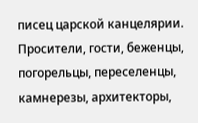писец царской канцелярии.
Просители, гости, беженцы, погорельцы, переселенцы, камнерезы, архитекторы,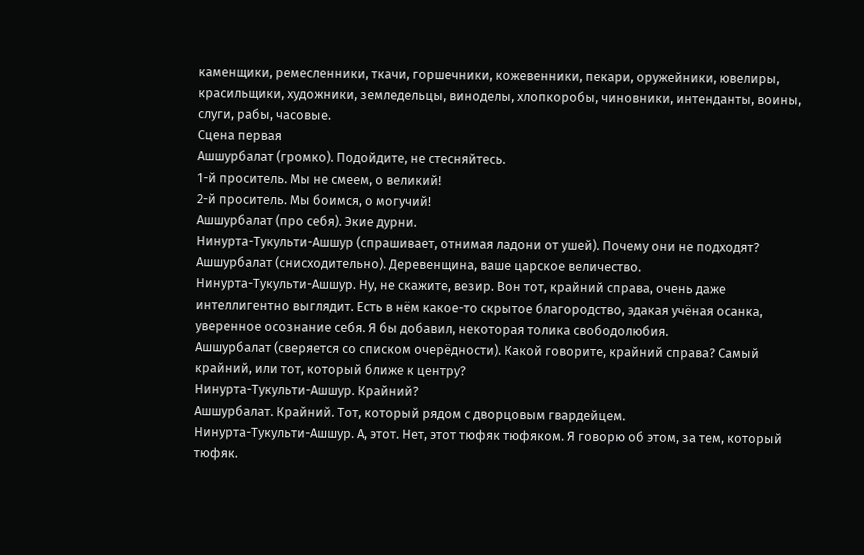каменщики, ремесленники, ткачи, горшечники, кожевенники, пекари, оружейники, ювелиры, красильщики, художники, земледельцы, виноделы, хлопкоробы, чиновники, интенданты, воины, слуги, рабы, часовые.
Сцена первая
Ашшурбалат (громко). Подойдите, не стесняйтесь.
1-й проситель. Мы не смеем, о великий!
2-й проситель. Мы боимся, о могучий!
Ашшурбалат (про себя). Экие дурни.
Нинурта-Тукульти-Ашшур (спрашивает, отнимая ладони от ушей). Почему они не подходят?
Ашшурбалат (снисходительно). Деревенщина, ваше царское величество.
Нинурта-Тукульти-Ашшур. Ну, не скажите, везир. Вон тот, крайний справа, очень даже интеллигентно выглядит. Есть в нём какое-то скрытое благородство, эдакая учёная осанка, уверенное осознание себя. Я бы добавил, некоторая толика свободолюбия.
Ашшурбалат (сверяется со списком очерёдности). Какой говорите, крайний справа? Самый крайний, или тот, который ближе к центру?
Нинурта-Тукульти-Ашшур. Крайний?
Ашшурбалат. Крайний. Тот, который рядом с дворцовым гвардейцем.
Нинурта-Тукульти-Ашшур. А, этот. Нет, этот тюфяк тюфяком. Я говорю об этом, за тем, который тюфяк.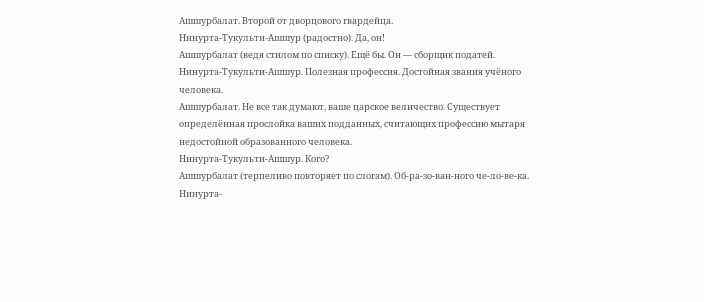Ашшурбалат. Второй от дворцового гвардейца.
Нинурта-Тукульти-Ашшур (радостно). Да, он!
Ашшурбалат (ведя стилом по списку). Ещё бы. Он ― сборщик податей.
Нинурта-Тукульти-Ашшур. Полезная профессия. Достойная звания учёного человека.
Ашшурбалат. Не все так думают, ваше царское величество. Существует определённая прослойка ваших подданных, считающих профессию мытаря недостойной образованного человека.
Нинурта-Тукульти-Ашшур. Кого?
Ашшурбалат (терпеливо повторяет по слогам). Об-ра-зо-ван-ного че-ло-ве-ка.
Нинурта-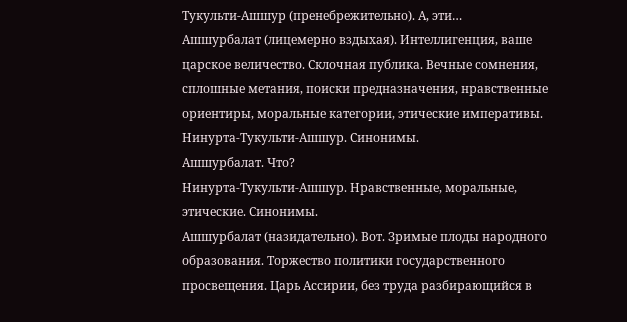Тукульти-Ашшур (пренебрежительно). А, эти…
Ашшурбалат (лицемерно вздыхая). Интеллигенция, ваше царское величество. Склочная публика. Вечные сомнения, сплошные метания, поиски предназначения, нравственные ориентиры, моральные категории, этические императивы.
Нинурта-Тукульти-Ашшур. Синонимы.
Ашшурбалат. Что?
Нинурта-Тукульти-Ашшур. Нравственные, моральные, этические. Синонимы.
Ашшурбалат (назидательно). Вот. Зримые плоды народного образования. Торжество политики государственного просвещения. Царь Ассирии, без труда разбирающийся в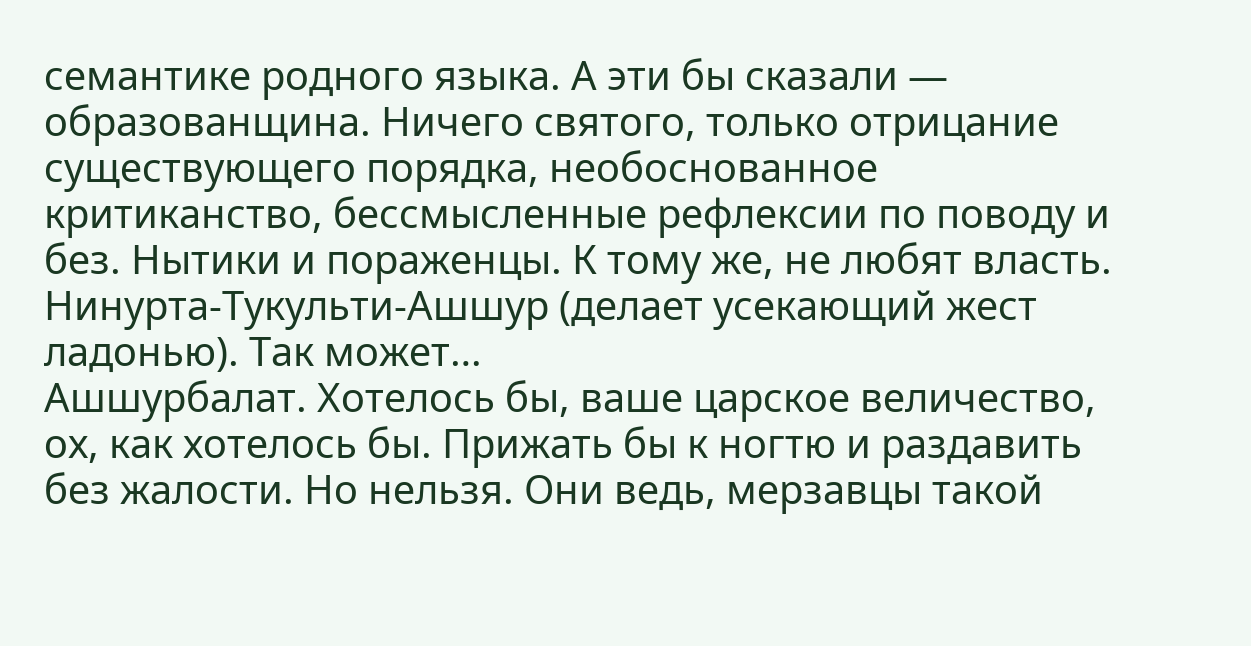семантике родного языка. А эти бы сказали ― образованщина. Ничего святого, только отрицание существующего порядка, необоснованное критиканство, бессмысленные рефлексии по поводу и без. Нытики и пораженцы. К тому же, не любят власть.
Нинурта-Тукульти-Ашшур (делает усекающий жест ладонью). Так может…
Ашшурбалат. Хотелось бы, ваше царское величество, ох, как хотелось бы. Прижать бы к ногтю и раздавить без жалости. Но нельзя. Они ведь, мерзавцы такой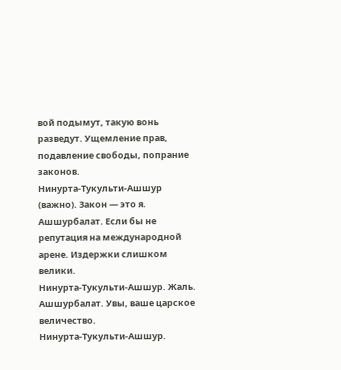вой подымут, такую вонь разведут. Ущемление прав, подавление свободы, попрание законов.
Нинурта-Тукульти-Ашшур (важно). Закон ― это я.
Ашшурбалат. Если бы не репутация на международной арене. Издержки слишком велики.
Нинурта-Тукульти-Ашшур. Жаль.
Ашшурбалат. Увы, ваше царское величество.
Нинурта-Тукульти-Ашшур.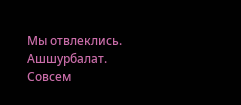Мы отвлеклись.
Ашшурбалат. Совсем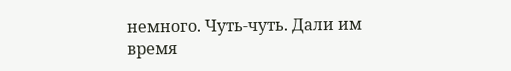немного. Чуть-чуть. Дали им время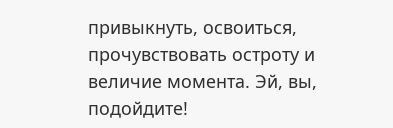привыкнуть, освоиться, прочувствовать остроту и величие момента. Эй, вы, подойдите!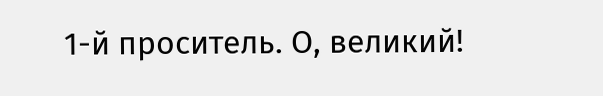1-й проситель. О, великий!